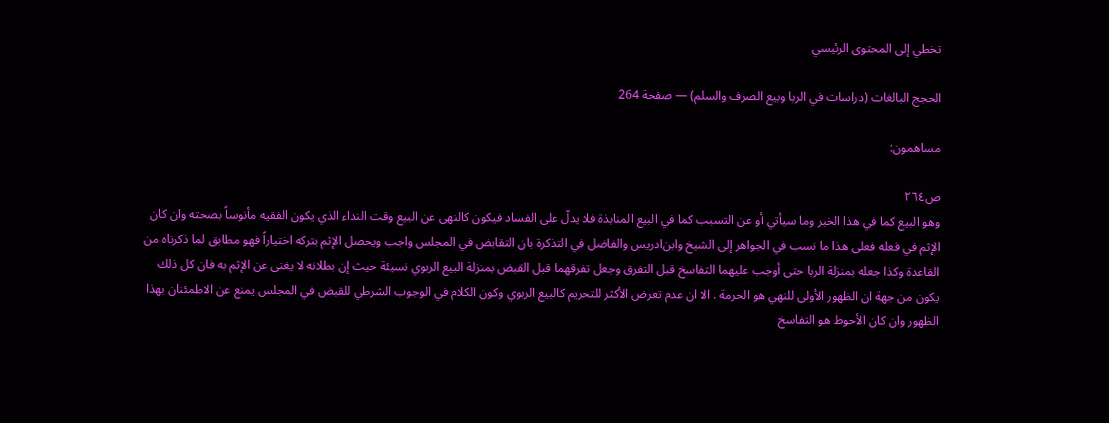تخطي إلى المحتوى الرئيسي

الحجج البالغات (دراسات في الربا وبيع الصرف والسلم) — صفحة 264

مساهمون:

ص٢٦٤
وهو البيع كما في هذا الخبر وما سيأتي أو عن التسبب كما في البيع المنابذة فلا يدلّ على الفساد فيكون كالنهى عن البيع وقت النداء الذي يكون الفقيه مأنوساً بصحته وان كان الإثم في فعله فعلى هذا ما نسب في الجواهر إلى الشيخ وابن‌ادريس والفاضل في التذكرة بان التقابض في المجلس واجب ويحصل الإثم بتركه اختياراً فهو مطابق لما ذكرناه من القاعدة وكذا جعله بمنزلة الربا حتى أوجب عليهما التفاسخ قبل التفرق وجعل تفرقهما قبل القبض بمنزلة البيع الربوي نسيئة حيث إن بطلانه لا يغنى عن الإثم به فان كل ذلك يكون من جهة ان الظهور الأولى للنهي هو الحرمة . الا ان عدم تعرض الأكثر للتحريم كالبيع الربوي وكون الكلام في الوجوب الشرطي للقبض في المجلس يمنع عن الاطمئنان بهذا الظهور وان كان الأحوط هو التفاسخ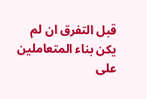قبل التفرق ان لم يكن بناء المتعاملين على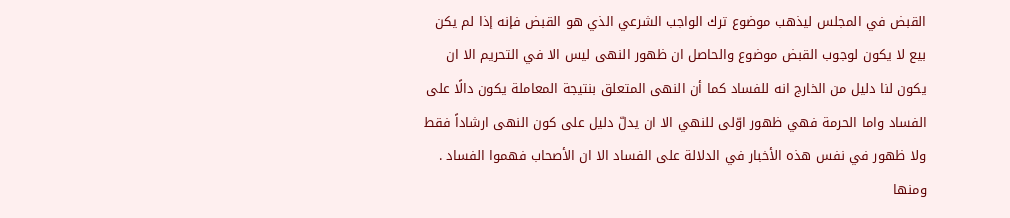القبض في المجلس ليذهب موضوع ترك الواجب الشرعي الذي هو القبض فإنه إذا لم يكن بيع لا يكون لوجوب القبض موضوع والحاصل ان ظهور النهى ليس الا في التحريم الا ان يكون لنا دليل من الخارج انه للفساد كما أن النهى المتعلق بنتيجة المعاملة يكون دالًا على الفساد واما الحرمة فهي ظهور اوّلى للنهي الا ان يدلّ دليل على كون النهى ارشاداً فقط ولا ظهور في نفس هذه الأخبار في الدلالة على الفساد الا ان الأصحاب فهموا الفساد . ومنها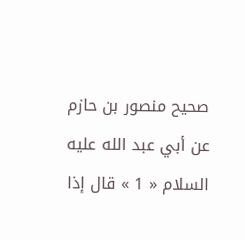صحيح منصور بن حازم عن أبي عبد الله عليه السلام « 1 » قال إذا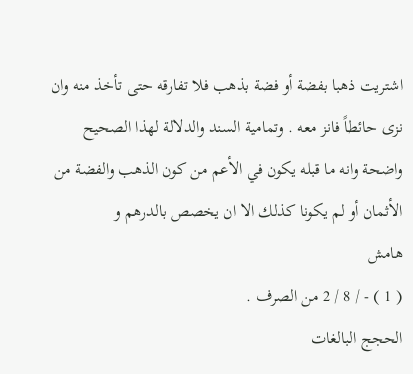اشتريت ذهبا بفضة أو فضة بذهب فلا تفارقه حتى تأخذ منه وان نزى حائطاً فانز معه . وتمامية السند والدلالة لهذا الصحيح واضحة وانه ما قبله يكون في الأعم من كون الذهب والفضة من الأثمان أو لم يكونا كذلك الا ان يخصص بالدرهم و
هامش
( 1 ) - / 8 / 2 من الصرف .
الحجج البالغات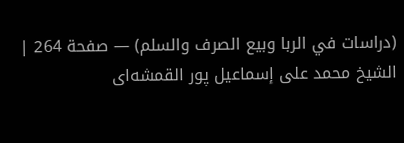(دراسات في الربا وبيع الصرف والسلم) — صفحة 264 | الشيخ محمد على إسماعيل پور القمشه‌اى